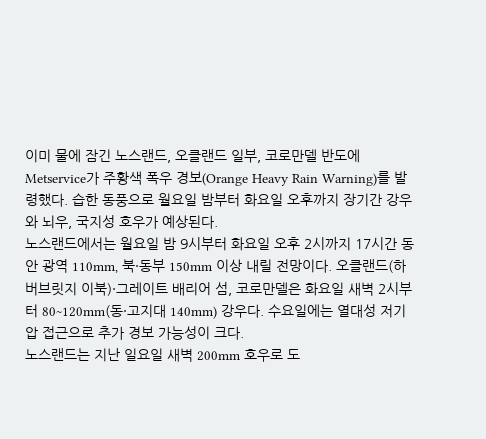이미 물에 잠긴 노스랜드, 오클랜드 일부, 코로만델 반도에 Metservice가 주황색 폭우 경보(Orange Heavy Rain Warning)를 발령했다. 습한 동풍으로 월요일 밤부터 화요일 오후까지 장기간 강우와 뇌우, 국지성 호우가 예상된다.
노스랜드에서는 월요일 밤 9시부터 화요일 오후 2시까지 17시간 동안 광역 110mm, 북·동부 150mm 이상 내릴 전망이다. 오클랜드(하버브릿지 이북)·그레이트 배리어 섬, 코로만델은 화요일 새벽 2시부터 80~120mm(동·고지대 140mm) 강우다. 수요일에는 열대성 저기압 접근으로 추가 경보 가능성이 크다.
노스랜드는 지난 일요일 새벽 200mm 호우로 도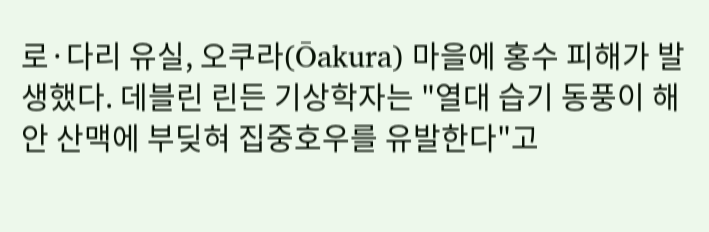로·다리 유실, 오쿠라(Ōakura) 마을에 홍수 피해가 발생했다. 데블린 린든 기상학자는 "열대 습기 동풍이 해안 산맥에 부딪혀 집중호우를 유발한다"고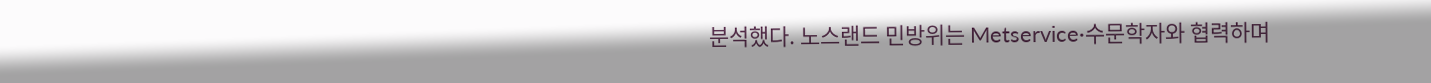분석했다. 노스랜드 민방위는 Metservice·수문학자와 협력하며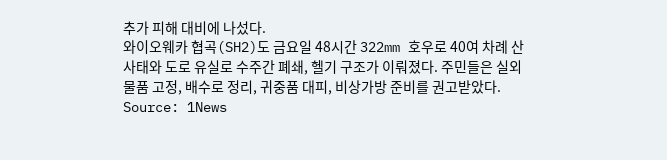추가 피해 대비에 나섰다.
와이오웨카 협곡(SH2)도 금요일 48시간 322mm 호우로 40여 차례 산사태와 도로 유실로 수주간 폐쇄, 헬기 구조가 이뤄졌다. 주민들은 실외 물품 고정, 배수로 정리, 귀중품 대피, 비상가방 준비를 권고받았다.
Source: 1News